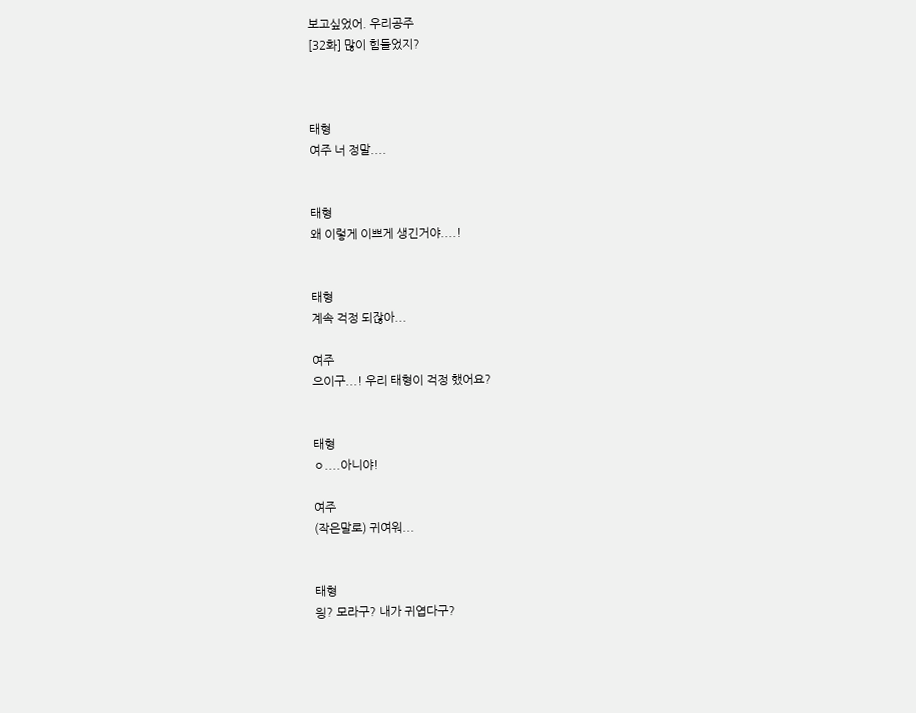보고싶었어. 우리공주
[32화] 많이 힘들었지?



태형
여주 너 정말....


태형
왜 이렇게 이쁘게 생긴거야....!


태형
계속 걱정 되잖아...

여주
으이구...! 우리 태형이 걱정 했어요?


태형
ㅇ....아니야!

여주
(작은말로) 귀여워...


태형
읭? 모라구? 내가 귀엽다구?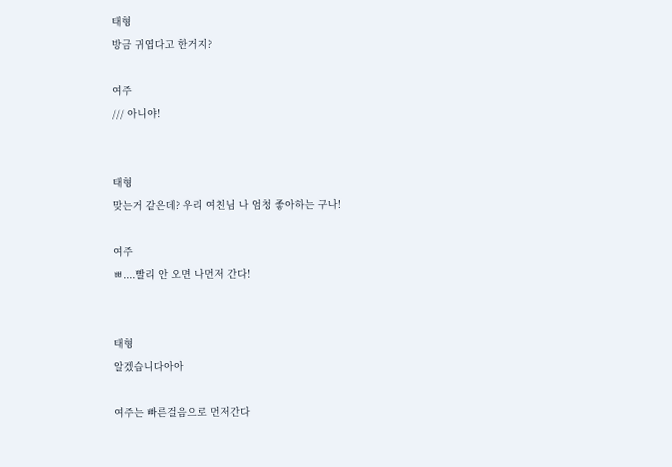태형
방금 귀엽다고 한거지?

여주
/// 아니야!


태형
맞는거 같은데? 우리 여친님 나 엄청 좋아하는 구나!

여주
ㅃ....빨리 안 오면 나먼저 간다!


태형
알겠습니다아아

여주는 빠른걸음으로 먼저간다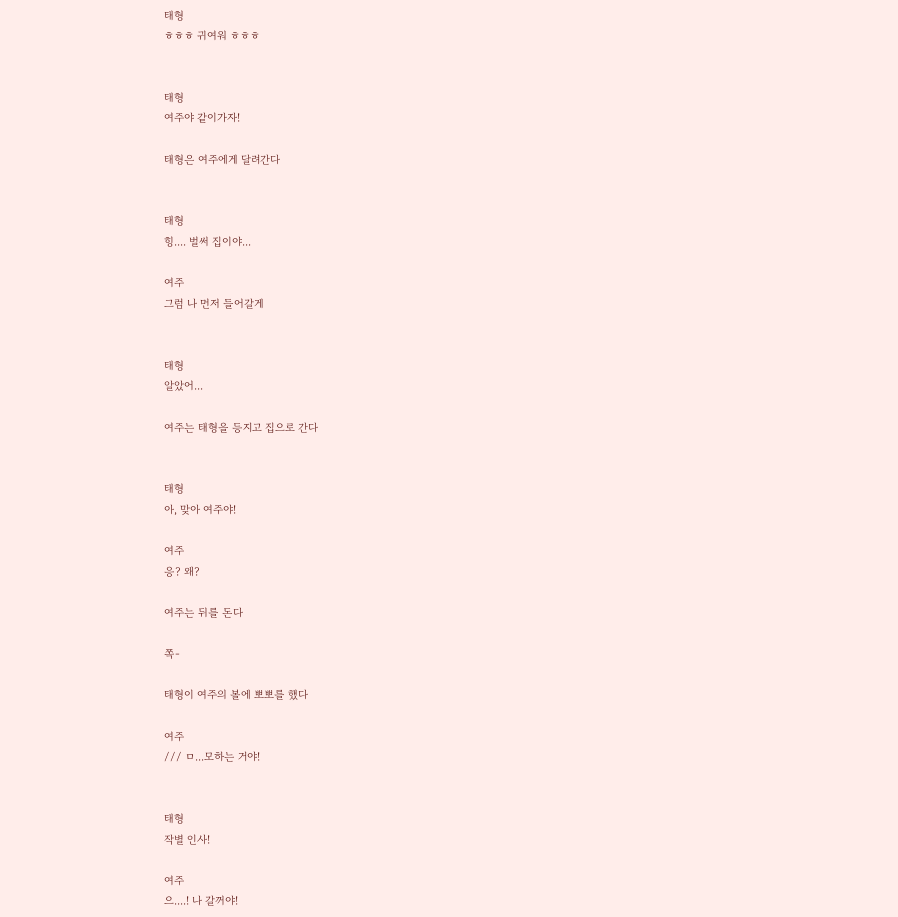태형
ㅎㅎㅎ 귀여워 ㅎㅎㅎ


태형
여주야 같이가자!

태형은 여주에게 달려간다


태형
힝.... 벌써 집이야...

여주
그럼 나 먼저 들어갈게


태형
알았어...

여주는 태형을 등지고 집으로 간다


태형
아, 맞아 여주야!

여주
응? 왜?

여주는 뒤를 돈다

쪽-

태형이 여주의 볼에 뽀뽀를 했다

여주
/// ㅁ...모하는 거야!


태형
작별 인사!

여주
으....! 나 갈꺼야!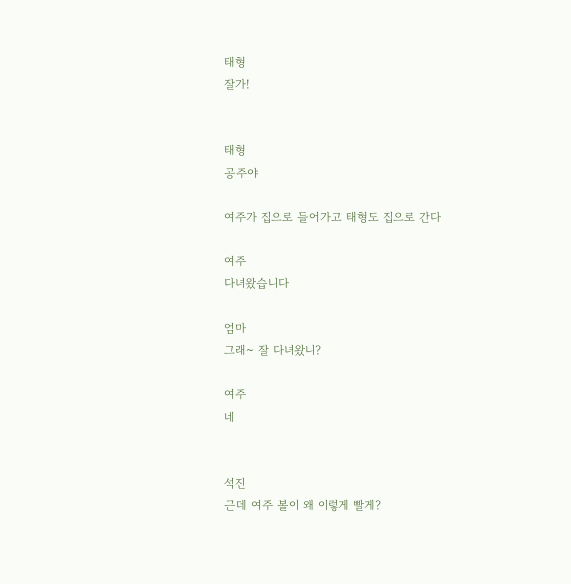태형
잘가!


태형
공주야

여주가 집으로 들어가고 태형도 집으로 간다

여주
다녀왔습니다

엄마
그래~ 잘 다녀왔니?

여주
네


석진
근데 여주 볼이 왜 이렇게 빨게?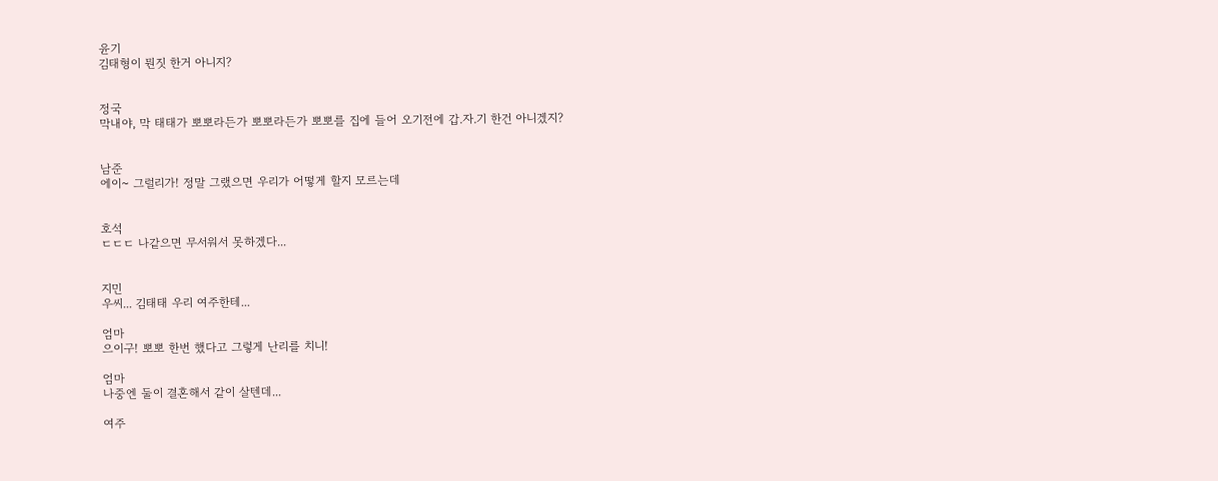윤기
김태형이 뭔짓 한거 아니지?


정국
막내야, 막 태태가 뽀뽀라든가 뽀뽀라든가 뽀뽀를 집에 들어 오기전에 갑.자.기 한건 아니겠지?


남준
에이~ 그럴리가! 정말 그랬으면 우리가 어떻게 할지 모르는데


호석
ㄷㄷㄷ 나같으면 무서워서 못하겠다...


지민
우씨... 김태태 우리 여주한테...

엄마
으이구! 뽀뽀 한번 했다고 그렇게 난리를 치니!

엄마
나중엔 둘이 결혼해서 같이 살텐데...

여주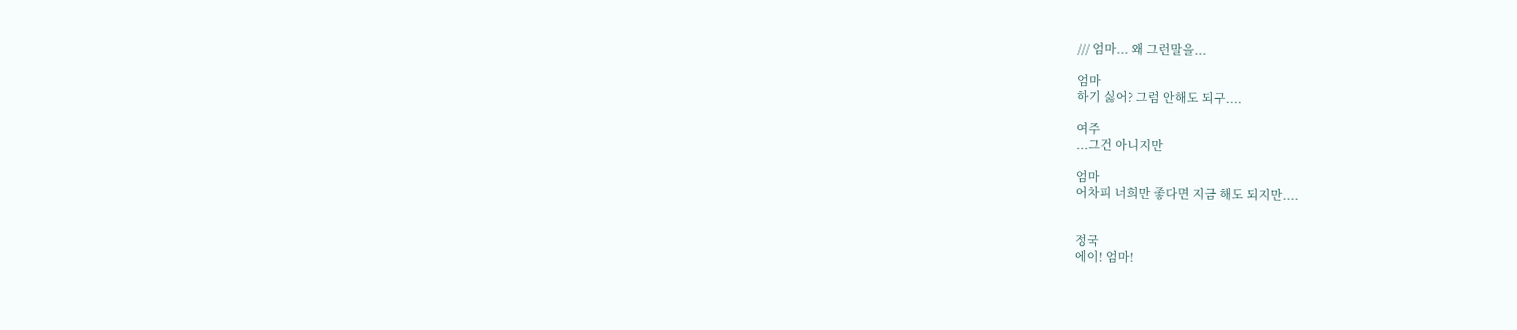/// 엄마... 왜 그런말을...

엄마
하기 싫어? 그럼 안해도 되구....

여주
...그건 아니지만

엄마
어차피 너희만 좋다면 지금 해도 되지만....


정국
에이! 엄마!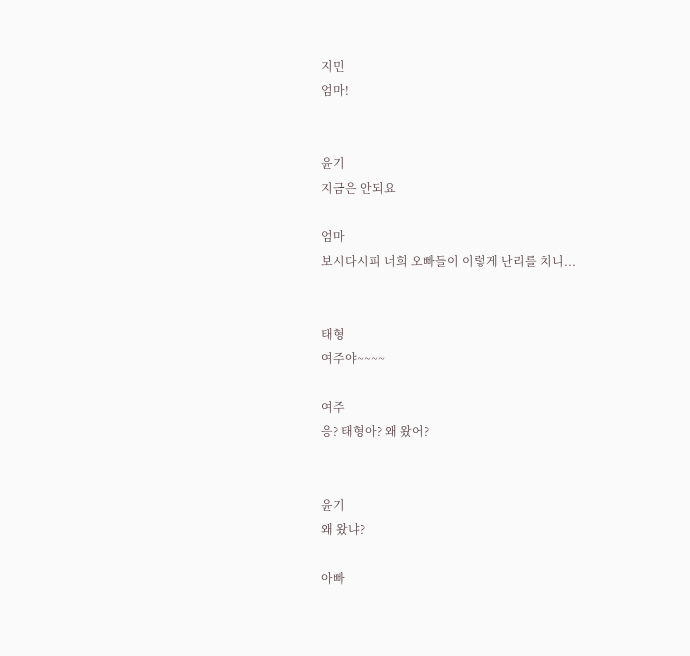지민
엄마!


윤기
지금은 안되요

엄마
보시다시피 너희 오빠들이 이렇게 난리를 치니...


태형
여주야~~~~

여주
응? 태형아? 왜 왔어?


윤기
왜 왔냐?

아빠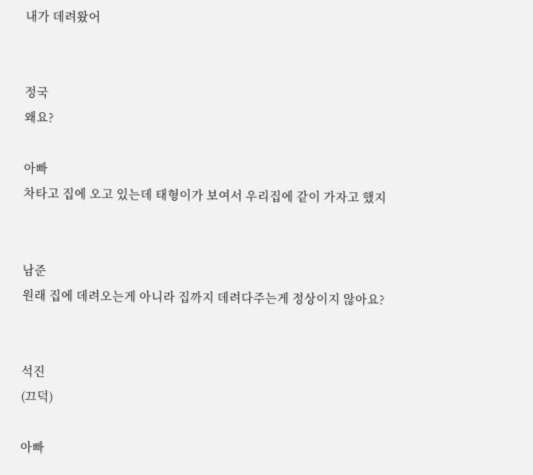내가 데려왔어


정국
왜요?

아빠
차타고 집에 오고 있는데 태형이가 보여서 우리집에 같이 가자고 했지


남준
원래 집에 데려오는게 아니라 집까지 데려다주는게 정상이지 않아요?


석진
(끄덕)

아빠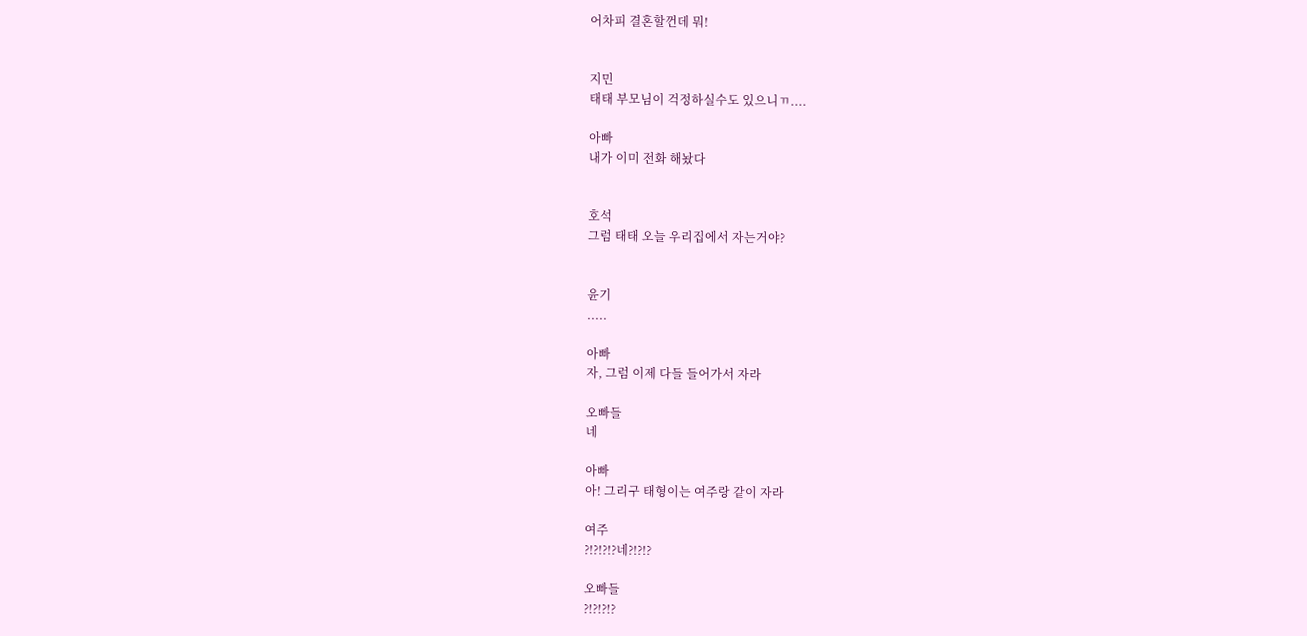어차피 결혼할껀데 뭐!


지민
태태 부모님이 걱정하실수도 있으니ㄲ....

아빠
내가 이미 전화 해놨다


호석
그럼 태태 오늘 우리집에서 자는거야?


윤기
.....

아빠
자, 그럼 이제 다들 들어가서 자라

오빠들
네

아빠
아! 그리구 태형이는 여주랑 같이 자라

여주
?!?!?!?네?!?!?

오빠들
?!?!?!?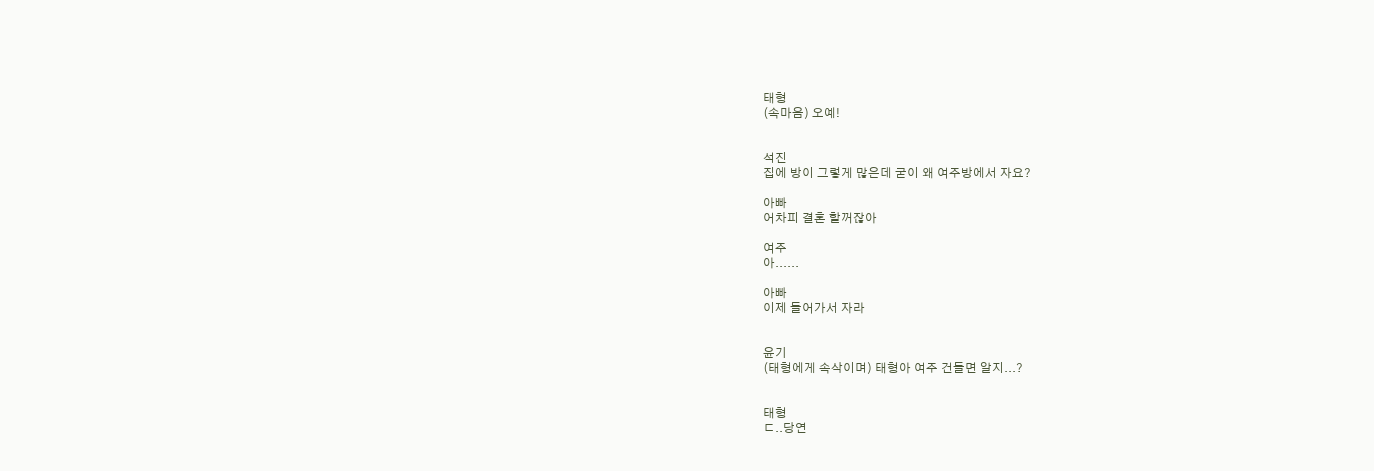태형
(속마음) 오예!


석진
집에 방이 그렇게 많은데 굳이 왜 여주방에서 자요?

아빠
어차피 결혼 할꺼잖아

여주
아......

아빠
이제 들어가서 자라


윤기
(태형에게 속삭이며) 태형아 여주 건들면 알지...?


태형
ㄷ..당연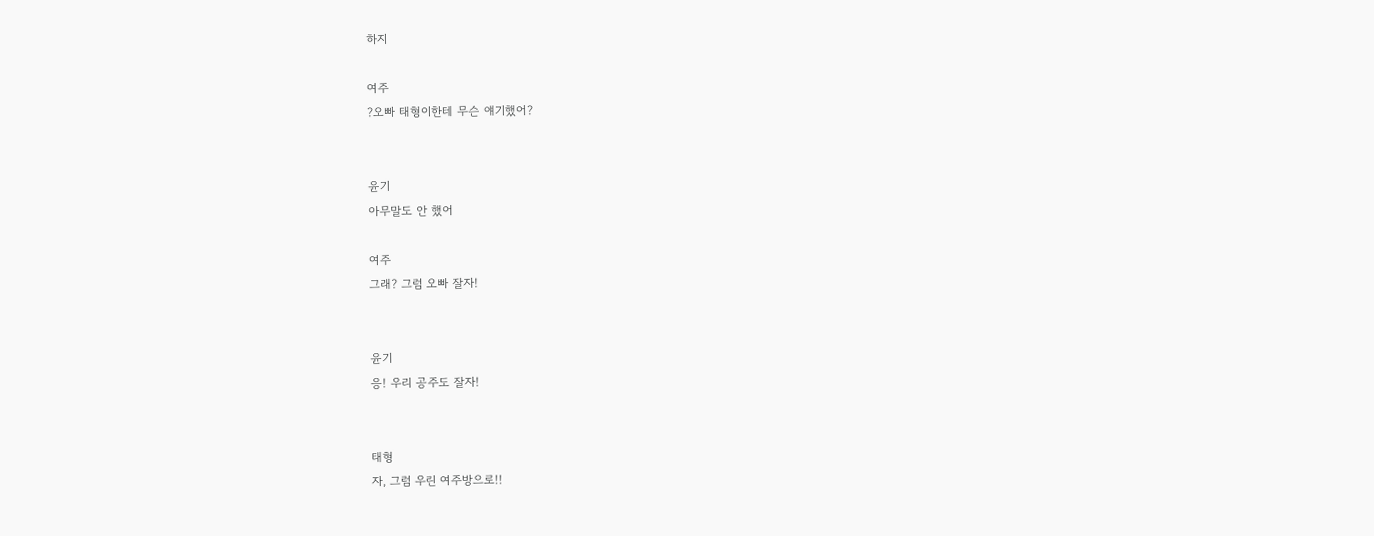하지

여주
?오빠 태형이한테 무슨 얘기했어?


윤기
아무말도 안 했어

여주
그래? 그럼 오빠 잘자!


윤기
응! 우리 공주도 잘자!


태형
자, 그럼 우린 여주방으로!!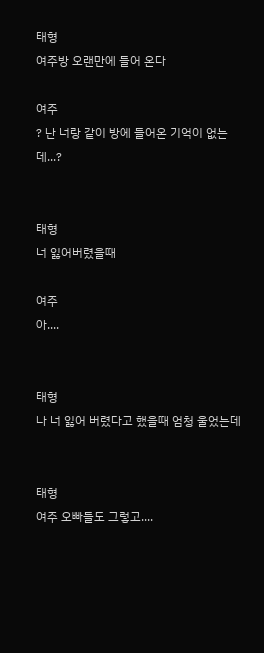태형
여주방 오랜만에 들어 온다

여주
? 난 너랑 같이 방에 들어온 기억이 없는데...?


태형
너 잃어버렸을때

여주
아....


태형
나 너 잃어 버렸다고 했을때 엄청 울었는데


태형
여주 오빠들도 그렇고....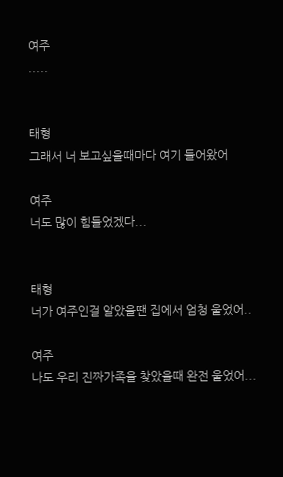여주
.....


태형
그래서 너 보고싶을때마다 여기 들어왔어

여주
너도 많이 힘들었겠다...


태형
너가 여주인걸 알았을땐 집에서 엄청 울었어..

여주
나도 우리 진짜가족을 찾았을때 완전 울었어...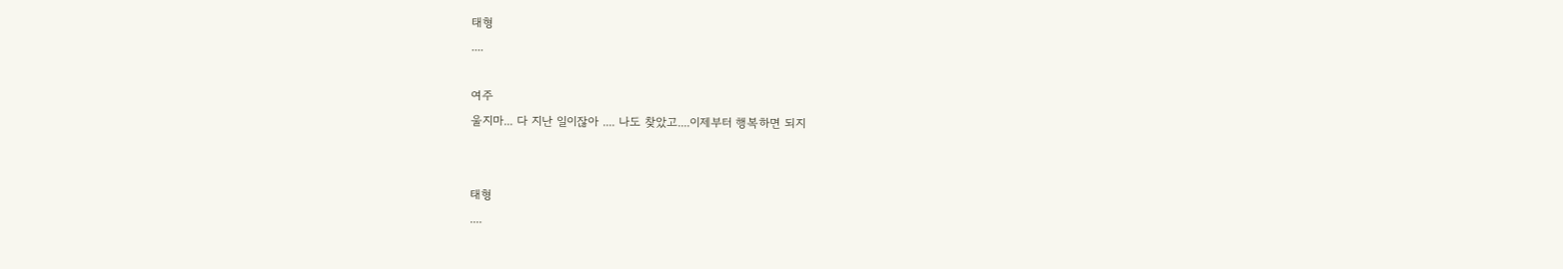태형
....

여주
울지마... 다 지난 일이잖아 .... 나도 찾았고....이제부터 행복하면 되지


태형
....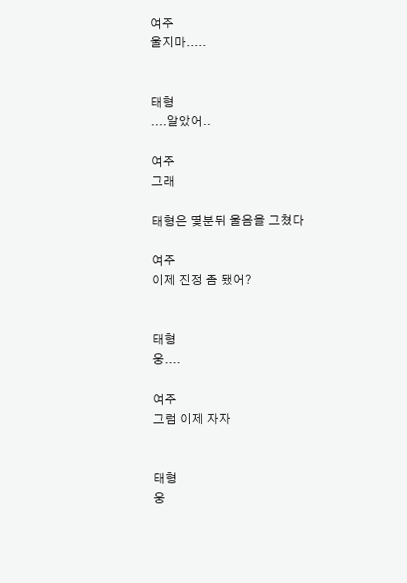여주
울지마.....


태형
....알았어..

여주
그래

태형은 몇분뒤 울음을 그쳤다

여주
이제 진정 좀 됐어?


태형
웅....

여주
그럼 이제 자자


태형
웅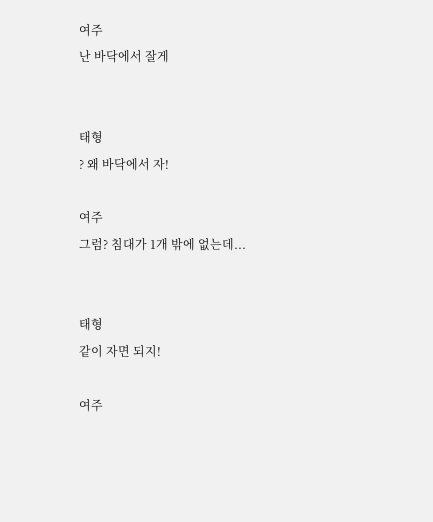여주
난 바닥에서 잘게


태형
? 왜 바닥에서 자!

여주
그럼? 침대가 1개 밖에 없는데...


태형
같이 자면 되지!

여주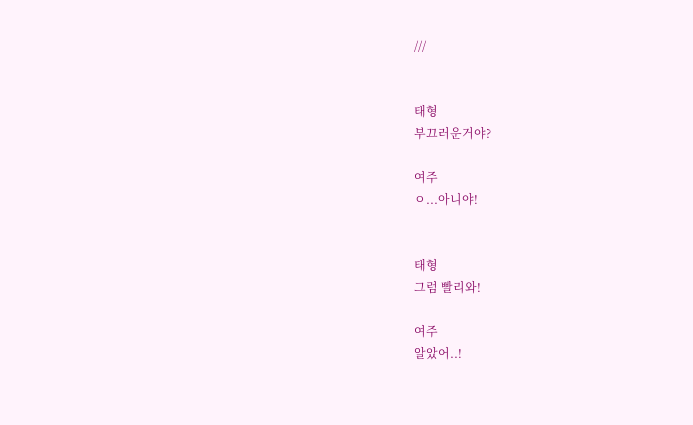///


태형
부끄러운거야?

여주
ㅇ...아니야!


태형
그럼 빨리와!

여주
알았어..!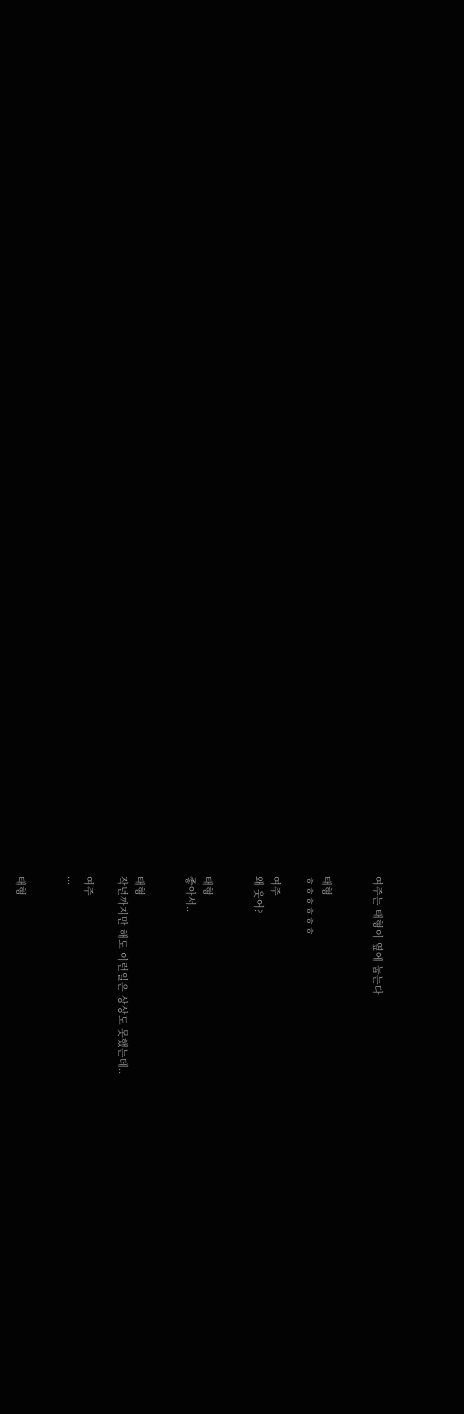여주는 태형이 옆에 눕는다


태형
ㅎㅎㅎㅎㅎㅎ

여주
왜 웃어?


태형
좋아서..


태형
작년까지만 해도 이런일은 상상도 못했는데..

여주
...


태형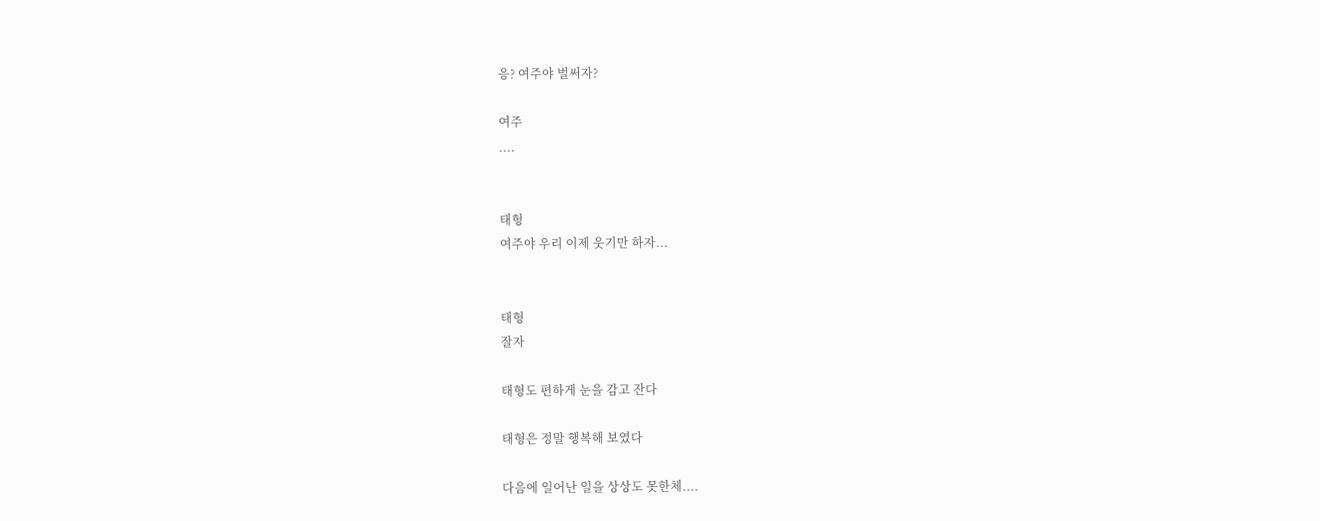응? 여주야 벌써자?

여주
....


태형
여주야 우리 이제 웃기만 하자...


태형
잘자

태형도 편하게 눈을 감고 잔다

태형은 정말 행복해 보였다

다음에 일어난 일을 상상도 못한체....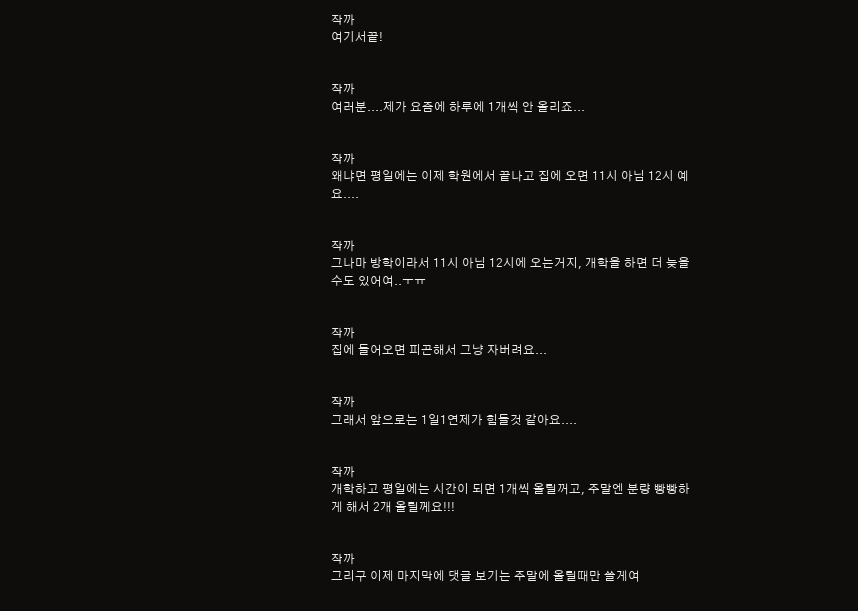작까
여기서끝!


작까
여러분....제가 요즘에 하루에 1개씩 안 올리죠...


작까
왜냐면 평일에는 이제 학원에서 끝나고 집에 오면 11시 아님 12시 예요....


작까
그나마 방학이라서 11시 아님 12시에 오는거지, 개학을 하면 더 늦을 수도 있어여..ㅜㅠ


작까
집에 들어오면 피곤해서 그냥 자버려요...


작까
그래서 앞으로는 1일1연제가 힘들것 같아요....


작까
개학하고 평일에는 시간이 되면 1개씩 올릴꺼고, 주말엔 분량 빵빵하게 해서 2개 올릴께요!!!


작까
그리구 이제 마지막에 댓글 보기는 주말에 올릴때만 쓸게여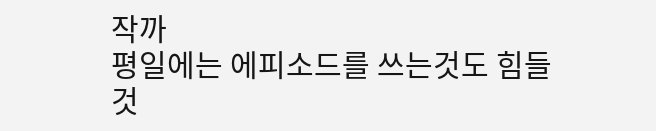작까
평일에는 에피소드를 쓰는것도 힘들것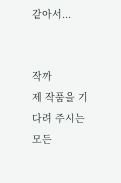같아서...


작까
제 작품을 기다려 주시는 모든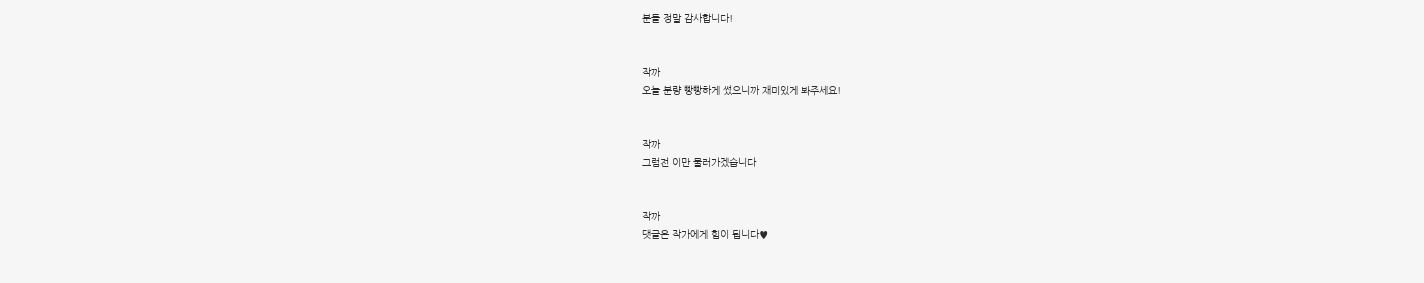분들 정말 감사합니다!


작까
오늘 분량 빵빵하게 썼으니까 재미있게 봐주세요!


작까
그럼전 이만 물러가겠습니다


작까
댓글은 작가에게 힘이 됩니다♥